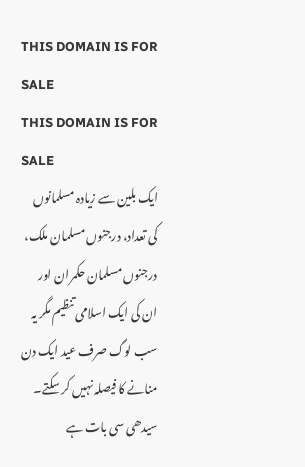THIS DOMAIN IS FOR SALE
THIS DOMAIN IS FOR SALE
ایک بلین سے زیادہ مسلمانوں کی تعداد، درجنوں مسلمان ملک، درجنوں مسلمان حکمران اور ان کی ایک اسلامی تنظیم مگر یہ سب لوگ صرف عید ایک دن منانے کا فیصلہ نہیں کر سکتے۔ سیدھی سی بات ہے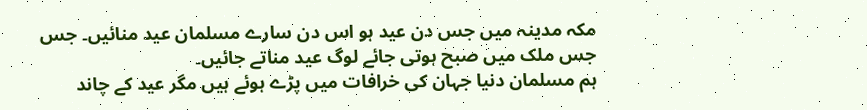مکہ مدینہ میں جس دن عید ہو اس دن سارے مسلمان عید منائیں۔ جس جس ملک میں صبح ہوتی جائے لوگ عید مناتے جائیں۔
ہم مسلمان دنیا جہان کی خرافات میں پڑے ہوئے ہیں مگر عید کے چاند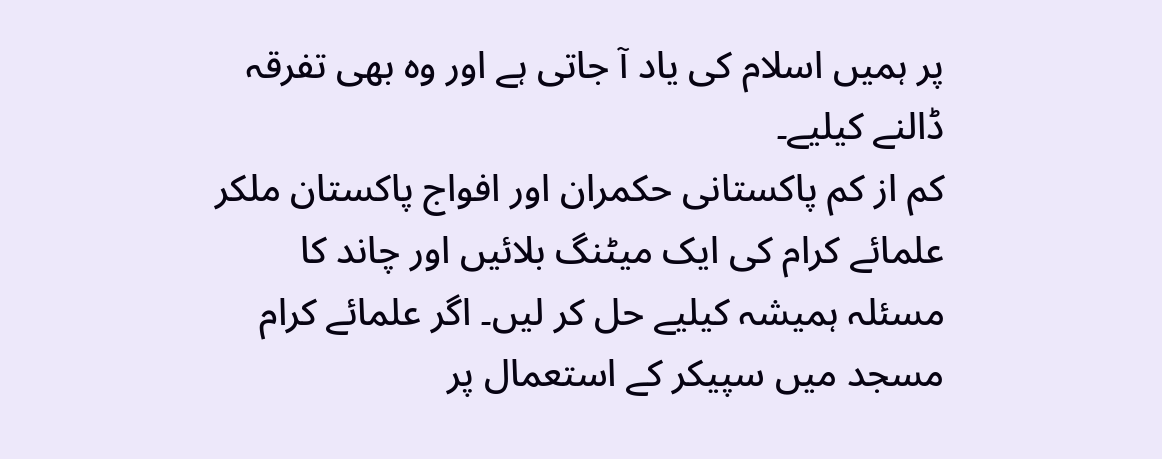پر ہمیں اسلام کی یاد آ جاتی ہے اور وہ بھی تفرقہ ڈالنے کیلیے۔
کم از کم پاکستانی حکمران اور افواج پاکستان ملکر علمائے کرام کی ایک میٹنگ بلائیں اور چاند کا مسئلہ ہمیشہ کیلیے حل کر لیں۔ اگر علمائے کرام مسجد میں سپیکر کے استعمال پر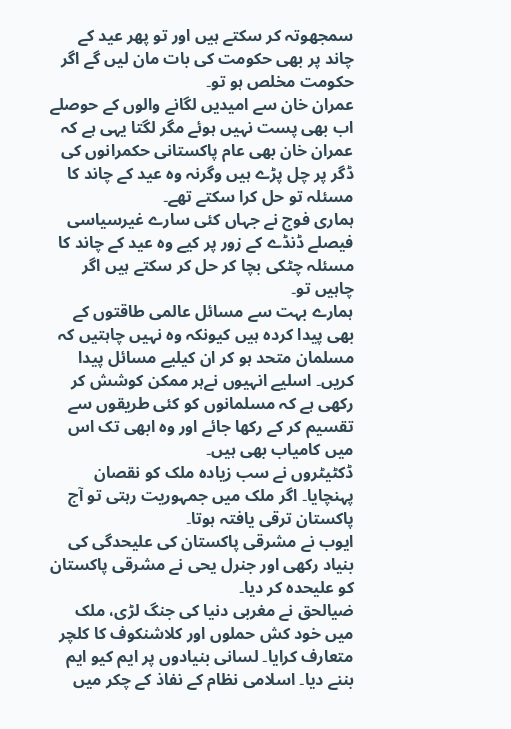سمجھوتہ کر سکتے ہیں اور تو پھر عید کے چاند پر بھی حکومت کی بات مان لیں گے اگر حکومت مخلص ہو تو۔
عمران خان سے امیدیں لگانے والوں کے حوصلے اب بھی پست نہیں ہوئے مگر لگتا یہی ہے کہ عمران خان بھی عام پاکستانی حکمرانوں کی ڈگر پر چل پڑے ہیں وگرنہ وہ عید کے چاند کا مسئلہ تو حل کرا سکتے تھے۔
ہماری فوج نے جہاں کئی سارے غیرسیاسی فیصلے ڈنڈے کے زور پر کیے وہ عید کے چاند کا مسئلہ چٹکی بچا کر حل کر سکتے ہیں اگر چاہیں تو۔
ہمارے بہت سے مسائل عالمی طاقتوں کے بھی پیدا کردہ ہیں کیونکہ وہ نہیں چاہتیں کہ مسلمان متحد ہو کر ان کیلیے مسائل پیدا کریں۔ اسلیے انہیوں نےہر ممکن کوشش کر رکھی ہے کہ مسلمانوں کو کئی طریقوں سے تقسیم کر کے رکھا جائے اور وہ ابھی تک اس میں کامیاب بھی ہیں۔
ڈکٹیٹروں نے سب زیادہ ملک کو نقصان پہنچایا۔ اگر ملک میں جمہوریت رہتی تو آج پاکستان ترقی یافتہ ہوتا۔
ایوب نے مشرقی پاکستان کی علیحدگی کی بنیاد رکھی اور جنرل یحی نے مشرقی پاکستان کو علیحدہ کر دیا۔
ضیالحق نے مغربی دنیا کی جنگ لڑی، ملک میں خود کش حملوں اور کلاشنکوف کا کلچر متعارف کرایا۔ لسانی بنیادوں پر ایم کیو ایم بننے دیا۔ اسلامی نظام کے نفاذ کے چکر میں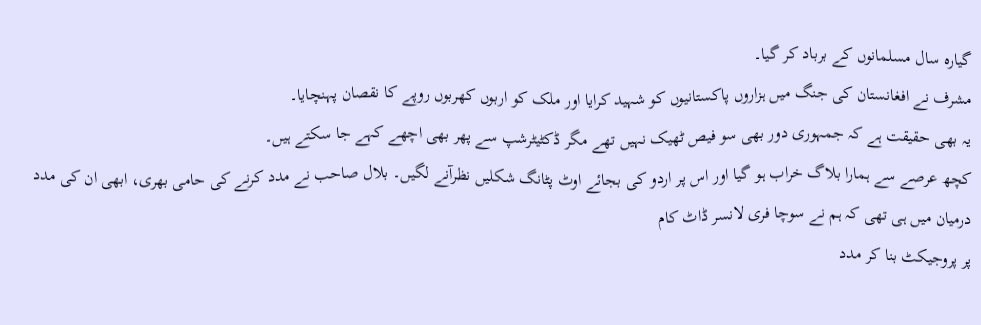گیارہ سال مسلمانوں کے برباد کر گیا۔
مشرف نے افغانستان کی جنگ میں ہزاروں پاکستانیوں کو شہید کرایا اور ملک کو اربوں کھربوں روپے کا نقصان پہنچایا۔
یہ بھی حقیقت ہے کہ جمہوری دور بھی سو فیص ٹھیک نہیں تھے مگر ڈکٹیٹرشپ سے پھر بھی اچھے کہے جا سکتے ہیں۔
کچھ عرصے سے ہمارا بلاگ خراب ہو گیا اور اس پر اردو کی بجائے اوٹ پٹانگ شکلیں نظرآنے لگیں۔ بلال صاحب نے مدد کرنے کی حامی بھری، ابھی ان کی مدد درمیان میں ہی تھی کہ ہم نے سوچا فری لانسر ڈاٹ کام
پر پروجیکٹ بنا کر مدد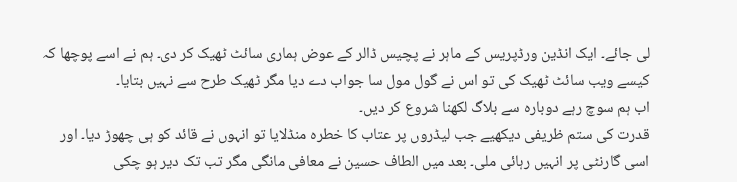لی جائے۔ ایک انڈین ورڈپریس کے ماہر نے پچیس ڈالر کے عوض ہماری سائٹ ٹھیک کر دی۔ ہم نے اسے پوچھا کہ کیسے ویب سائٹ ٹھیک کی تو اس نے گول مول سا جواب دے دیا مگر ٹھیک طرح سے نہیں بتایا۔
اب ہم سوچ رہے دوبارہ سے بلاگ لکھنا شروع کر دیں۔
قدرت کی ستم ظریفی دیکھیے جب لیڈروں پر عتاب کا خطرہ منڈلایا تو انہوں نے قائد کو ہی چھوڑ دیا۔ اور اسی گارنٹی پر انہیں رہائی ملی۔ بعد میں الطاف حسین نے معافی مانگی مگر تب تک دیر ہو چکی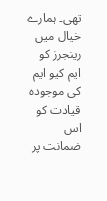تھی۔ ہمارے خیال میں رینجرز کو ایم کیو ایم کی موجودہ قیادت کو اس ضمانت پر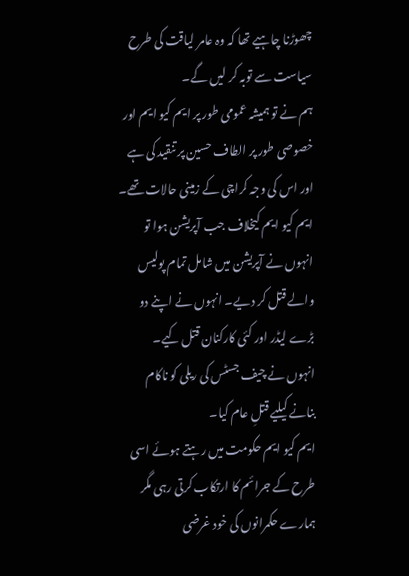چھوڑنا چاہیے تھا کہ وہ عامر لیاقت کی طرح سیاست سے توبہ کر لیں گے۔
ہم نے تو ہمیشہ عمومی طور پر ایم کیو ایم اور خصوصی طور پر الطاف حسین پر تنقید کی ہے اور اس کی وجہ کراچی کے زمینی حالات تھے۔ ایم کیو ایم کیخلاف جب آپریشن ہوا تو انہوں نے آپریشن میں شامل تمام پولیس والے قتل کر دیے۔ انہوں نے اپنے دو بڑے لیڈر اور کئی کارکنان قتل کیے۔
انہوں نے چیف جسٹس کی ریلی کو ناکام بنانے کیلیے قتلِ عام کیا۔
ایم کیو ایم حکومت میں رہتے ہوئے اسی طرح کے جرائم کا ارتکاب کرتی رہی مگر ہمارے حکمرانوں کی خود غرضی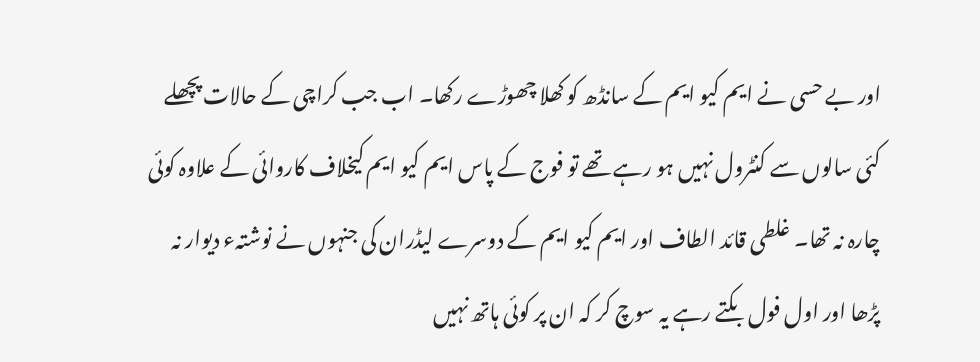اور بے حسی نے ایم کیو ایم کے سانڈھ کو کھلا چھوڑے رکھا۔ اب جب کراچی کے حالات پچھلے کئی سالوں سے کنٹرول نہیں ہو رہے تھے تو فوج کے پاس ایم کیو ایم کیخلاف کاروائی کے علاوہ کوئی چارہ نہ تھا۔ غلطی قائد الطاف اور ایم کیو ایم کے دوسرے لیڈران کی جنہوں نے نوشتہء دیوار نہ پڑھا اور اول فول بکتے رہے یہ سوچ کر کہ ان پر کوئی ہاتھ نہیں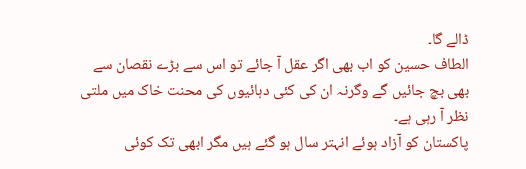ڈالے گا۔
الطاف حسین کو اب بھی اگر عقل آ جائے تو اس سے بڑے نقصان سے بھی بچ جائیں گے وگرنہ ان کی کئی دہائیوں کی محنت خاک میں ملتی نظر آ رہی ہے۔
پاکستان کو آزاد ہوئے انہتر سال ہو گئے ہیں مگر ابھی تک کوئی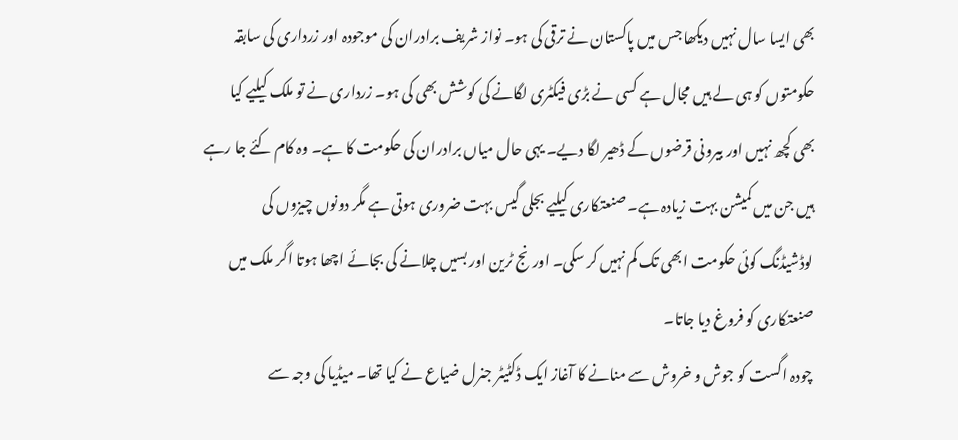بھی ایسا سال نہیں دیکھا جس میں پاکستان نے ترقی کی ہو۔ نواز شریف برادران کی موجودہ اور زرداری کی سابقہ حکومتوں کو ہی لے ہیں مجال ہے کسی نے بڑی فیکٹری لگانے کی کوشش بھی کی ہو۔ زرداری نے تو ملک کیلیے کیا بھی کچھ نہیں اور بیرونی قرضوں کے ڈھیر لگا دیے۔ یہی حال میاں برادران کی حکومت کا ہے۔ وہ کام کئے جا رہے ہیں جن میں کمیشن بہت زیادہ ہے۔ صنعتکاری کیلیے بجلی گیس بہت ضروری ہوتی ہے مگر دونوں چیزوں کی لوڈشیڈنگ کوئی حکومت ابھی تک کم نہیں کر سکی۔ اورنج ٹرین اور بسیں چلانے کی بجائے اچھا ہوتا اگر ملک میں صنعتکاری کو فروغ دیا جاتا۔
چودہ اگست کو جوش و خروش سے منانے کا آغاز ایک ڈکٹیٹر جنرل ضیاع نے کیا تھا۔ میڈیا کی وجہ سے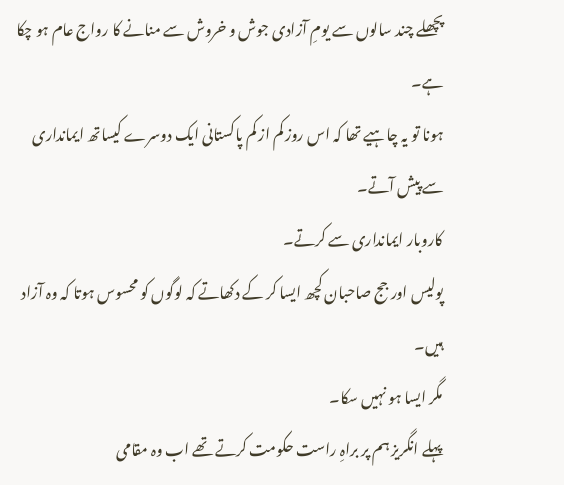پچھلے چند سالوں سے یومِ آزادی جوش و خروش سے منانے کا رواج عام ہو چکا ہے۔
ہونا تو یہ چاہیے تھا کہ اس روز کم از کم پاکستانی ایک دوسرے کیساتھ ایمانداری سے پیش آتے۔
کاروبار ایمانداری سے کرتے۔
پولیس اور جج صاحبان کچھ ایسا کر کے دکھاتے کہ لوگوں کو محسوس ہوتا کہ وہ آزاد ہیں۔
مگر ایسا ہو نہیں سکا۔
پہلے انگریز ہم پر براہِ راست حکومت کرتے تھے اب وہ مقامی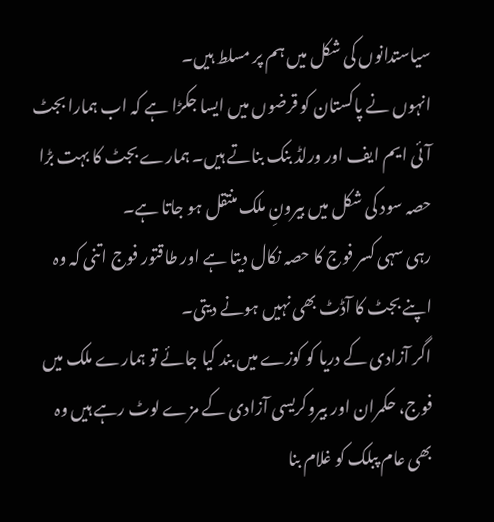سیاستدانوں کی شکل میں ہم پر مسلط ہیں۔
انہوں نے پاکستان کو قرضوں میں ایسا جکڑا ہے کہ اب ہمارا بجٹ آئی ایم ایف اور ورلڈ بنک بناتے ہیں۔ ہمارے بجٹ کا بہت بڑا حصہ سود کی شکل میں بیرونِ ملک منتقل ہو جاتا ہے۔
رہی سہی کسر فوج کا حصہ نکال دیتا ہے اور طاقتور فوج اتنی کہ وہ اپنے بجٹ کا آڈٹ بھی نہیں ہونے دیتی۔
اگر آزادی کے دریا کو کوزے میں بند کیا جائے تو ہمارے ملک میں فوج، حکمران اور بیروکریسی آزادی کے مزے لوٹ رہے ہیں وہ بھی عام پبلک کو غلام بنا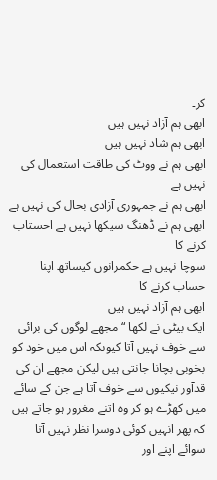کر۔
ابھی ہم آزاد نہیں ہیں
ابھی ہم شاد نہیں ہیں
ابھی ہم نے ووٹ کی طاقت استعمال کی نہیں ہے
ابھی ہم نے جمہوری آزادی بحال کی نہیں ہے
ابھی ہم نے ڈھنگ سیکھا نہیں ہے احستاب کرنے کا
سوچا نہیں ہے حکمرانوں کیساتھ اپنا حساب کرنے کا
ابھی ہم آزاد نہیں ہیں
ایک بیٹی نے لکھا “مجھے لوگوں کی برائی سے خوف نہیں آتا کیوںکہ اس میں خود کو بخوبی بچانا جانتی ہیں لیکن مجھے ان کی قدآور نیکیوں سے خوف آتا ہے جن کے سائے میں کھڑے ہو کر وہ اتنے مغرور ہو جاتے ہیں کہ پھر انہیں کوئی دوسرا نظر نہیں آتا سوائے اپنے اور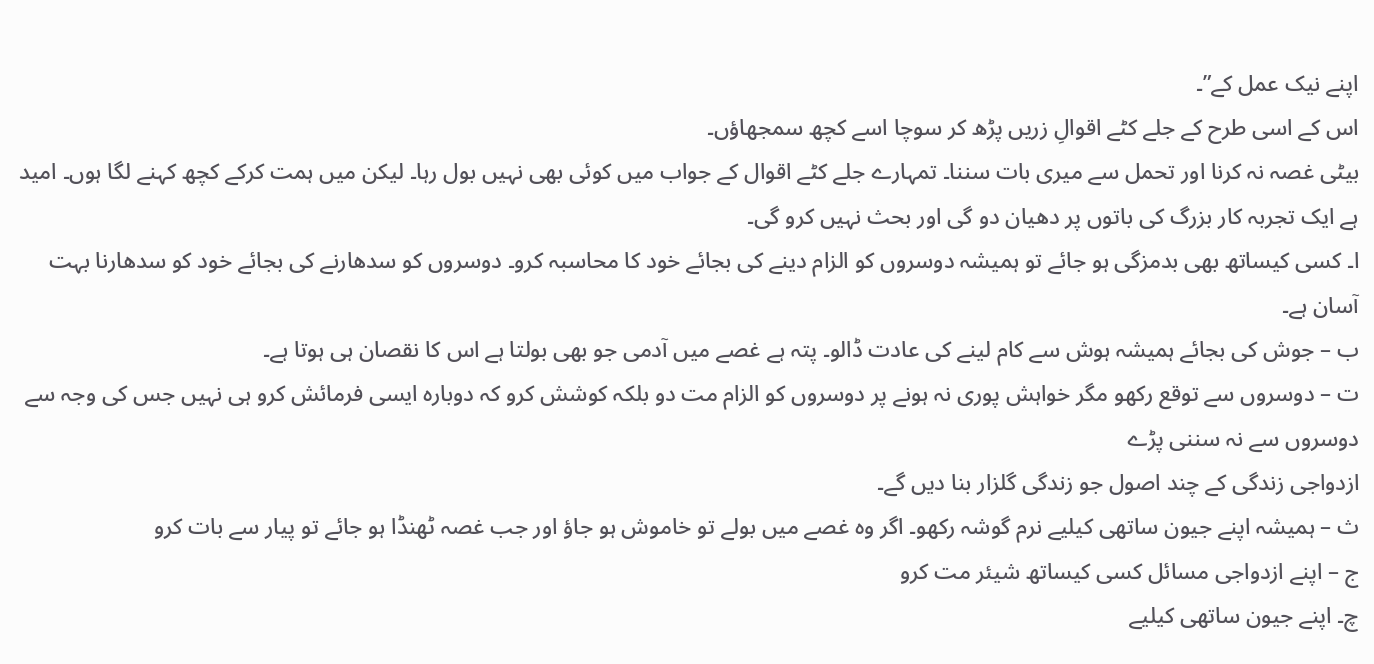اپنے نیک عمل کے”۔
اس کے اسی طرح کے جلے کٹے اقوالِ زریں پڑھ کر سوچا اسے کچھ سمجھاؤں۔
بیٹی غصہ نہ کرنا اور تحمل سے میری بات سننا۔ تمہارے جلے کٹے اقوال کے جواب میں کوئی بھی نہیں بول رہا۔ لیکن میں ہمت کرکے کچھ کہنے لگا ہوں۔ امید ہے ایک تجربہ کار بزرگ کی باتوں پر دھیان دو گی اور بحث نہیں کرو گی۔
ا۔ کسی کیساتھ بھی بدمزگی ہو جائے تو ہمیشہ دوسروں کو الزام دینے کی بجائے خود کا محاسبہ کرو۔ دوسروں کو سدھارنے کی بجائے خود کو سدھارنا بہت آسان ہے۔
ب – جوش کی بجائے ہمیشہ ہوش سے کام لینے کی عادت ڈالو۔ پتہ ہے غصے میں آدمی جو بھی بولتا ہے اس کا نقصان ہی ہوتا ہے۔
ت – دوسروں سے توقع رکھو مگر خواہش پوری نہ ہونے پر دوسروں کو الزام مت دو بلکہ کوشش کرو کہ دوبارہ ایسی فرمائش کرو ہی نہیں جس کی وجہ سے دوسروں سے نہ سننی پڑے
ازدواجی زندگی کے چند اصول جو زندگی گلزار بنا دیں گے۔
ث – ہمیشہ اپنے جیون ساتھی کیلیے نرم گوشہ رکھو۔ اگر وہ غصے میں بولے تو خاموش ہو جاؤ اور جب غصہ ٹھنڈا ہو جائے تو پیار سے بات کرو
ج – اپنے ازدواجی مسائل کسی کیساتھ شیئر مت کرو
چ۔ اپنے جیون ساتھی کیلیے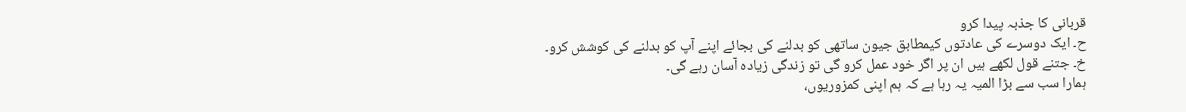قربانی کا جذبہ پیدا کرو
ح۔ ایک دوسرے کی عادتوں کیمطابق جیون ساتھی کو بدلنے کی بجائے اپنے آپ کو بدلنے کی کوشش کرو۔
خ۔ جتنے قول لکھے ہیں ان پر اگر خود عمل کرو گی تو زندگی زیادہ آسان رہے گی۔
ہمارا سب سے بڑا المیہ یہ رہا ہے کہ ہم اپنی کمزوریوں،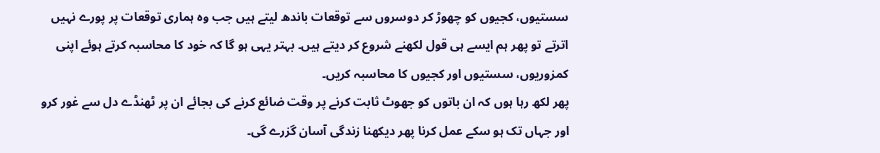سستیوں، کجیوں کو چھوڑ کر دوسروں سے توقعات باندھ لیتے ہیں جب وہ ہماری توقعات پر پورے نہیں اترتے تو پھر ہم ایسے ہی قول لکھنے شروع کر دیتے ہیں۔ بہتر یہی ہو گا کہ خود کا محاسبہ کرتے ہوئے اپنی کمزوریوں، سستیوں اور کجیوں کا محاسبہ کریں۔
پھر لکھ رہا ہوں کہ ان باتوں کو جھوٹ ثابت کرنے پر وقت ضائع کرنے کی بجائے ان پر ٹھنڈے دل سے غور کرو اور جہاں تک ہو سکے عمل کرنا پھر دیکھنا زندگی آسان گزرے گی۔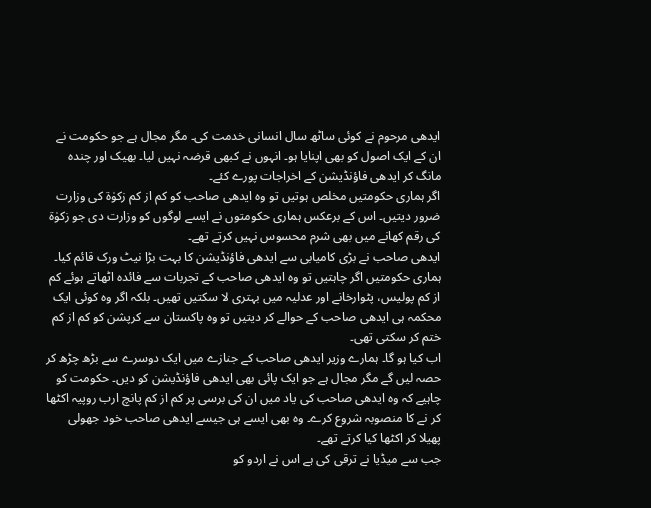ایدھی مرحوم نے کوئی ساٹھ سال انسانی خدمت کی۔ مگر مجال ہے جو حکومت نے ان کے ایک اصول کو بھی اپنایا ہو۔ انہوں نے کبھی قرضہ نہیں لیا۔ بھیک اور چندہ مانگ کر ایدھی فاؤنڈیشن کے اخراجات پورے کئے۔
اگر ہماری حکومتیں مخلص ہوتیں تو وہ ایدھی صاحب کو کم از کم زکوٰۃ کی وزارت ضرور دیتیں۔ اس کے برعکس ہماری حکومتوں نے ایسے لوگوں کو وزارت دی جو زکوٰۃ کی رقم کھانے میں بھی شرم محسوس نہیں کرتے تھے۔
ایدھی صاحب نے بڑی کامیابی سے ایدھی فاؤنڈیشن کا بہت بڑا نیٹ ورک قائم کیا۔ ہماری حکومتیں اگر چاہتیں تو وہ ایدھی صاحب کے تجربات سے فائدہ اٹھاتے ہوئے کم از کم پولیس، پٹوارخانے اور عدلیہ میں بہتری لا سکتیں تھیں۔ بلکہ اگر وہ کوئی ایک محکمہ ہی ایدھی صاحب کے حوالے کر دیتیں تو وہ پاکستان سے کرپشن کو کم از کم ختم کر سکتی تھی۔
اب کیا ہو گا۔ ہمارے وزیر ایدھی صاحب کے جنازے میں ایک دوسرے سے بڑھ چڑھ کر حصہ لیں گے مگر مجال ہے جو ایک پائی بھی ایدھی فاؤنڈیشن کو دیں۔ حکومت کو چاہیے کہ وہ ایدھی صاحب کی یاد میں ان کی برسی پر کم از کم پانچ ارب روپیہ اکٹھا کر نے کا منصوبہ شروع کرے۔ وہ بھی ایسے ہی جیسے ایدھی صاحب خود جھولی پھیلا کر اکٹھا کیا کرتے تھے۔
جب سے میڈیا نے ترقی کی ہے اس نے اردو کو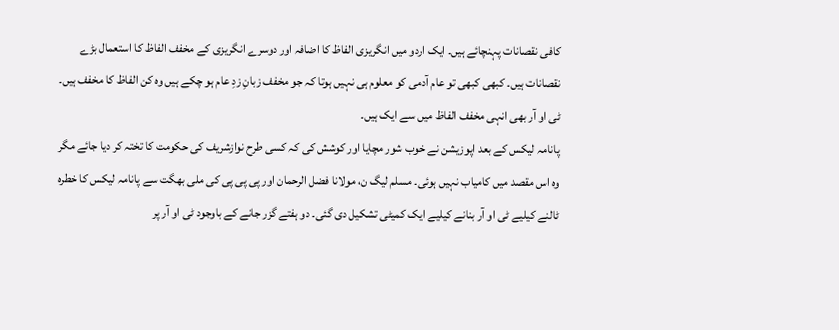کافی نقصانات پہنچائے ہیں۔ ایک اردو میں انگریزی الفاظ کا اضافہ اور دوسرے انگریزی کے مخفف الفاظ کا استعمال بڑے نقصانات ہیں۔ کبھی کبھی تو عام آدمی کو معلوم ہی نہیں ہوتا کہ جو مخفف زبانِ زدِ عام ہو چکے ہیں وہ کن الفاظ کا مخفف ہیں۔ ٹی او آر بھی انہی مخفف الفاظ میں سے ایک ہیں۔
پانامہ لیکس کے بعد اپوزیشن نے خوب شور مچایا اور کوشش کی کہ کسی طرح نوازشریف کی حکومت کا تختہ کر دیا جائے مگر وہ اس مقصد میں کامیاب نہیں ہوئی۔ مسلم لیگ ن، مولانا فضل الرحمان اور پی پی پی کی ملی بھگت سے پانامہ لیکس کا خطرہ ٹالنے کیلیے ٹی او آر بنانے کیلیے ایک کمیٹی تشکیل دی گئی۔ دو ہفتے گزر جانے کے باوجود ٹی او آر پر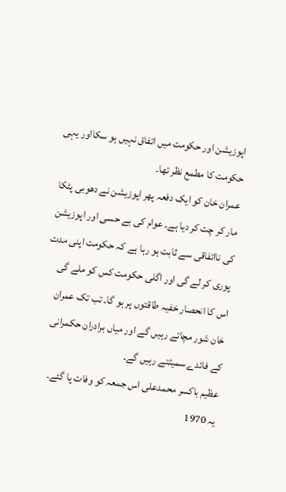اپوزیشن اور حکومت میں اتفاق نہیں ہو سکااور یہی حکومت کا مطمع نظر تھا۔
عمران خان کو ایک دفعہ پھر اپوزیشن نے دھوبی پٹکا مار کر چت کر دیا ہے۔ عوام کی بے حسی اور اپوزیشن کی نااتفاقی سے ثابت ہو رہا ہے کہ حکومت اپنی مدت پوری کر لے گی اور اگلی حکومت کس کو ملے گی اس کا انحصار خفیہ طاقتوں پر ہو گا۔ تب تک عمران خان شور مچاتے رہیں گے اور میاں برادران حکمرانی کے فائدے سمیٹتے رہیں گے۔
عظیم باکسر محمدعلی اس جمعہ کو وفات پا گئے۔
یہ 1970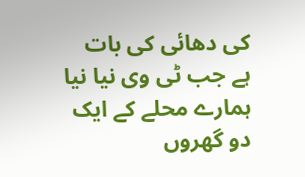کی دھائی کی بات ہے جب ٹی وی نیا نیا ہمارے محلے کے ایک دو گھروں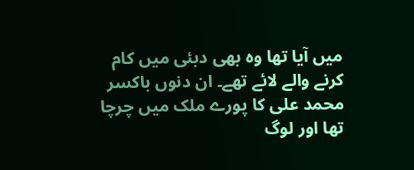میں آیا تھا وہ بھی دبئی میں کام کرنے والے لائے تھے۔ ان دنوں باکسر محمد علی کا پورے ملک میں چرچا تھا اور لوگ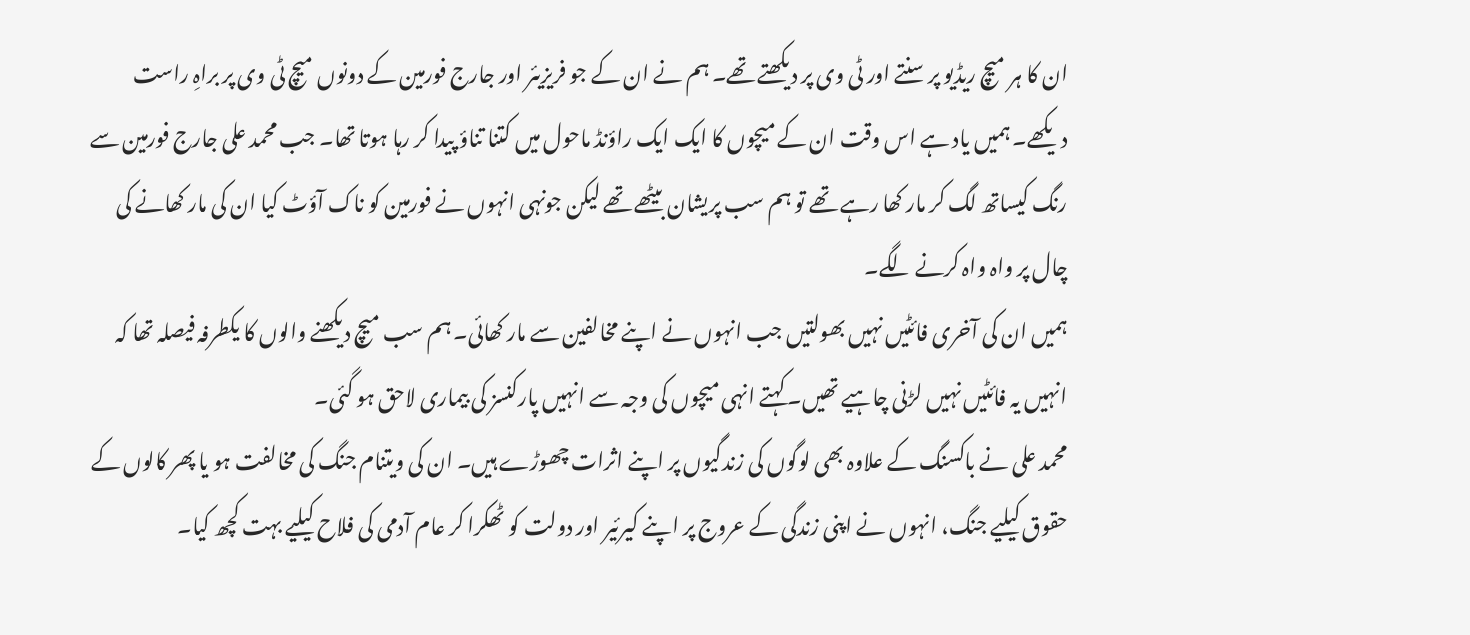ان کا ہر میچ ریڈیو پر سنتے اور ٹی وی پر دیکھتے تھے۔ ہم نے ان کے جو فریزیئر اور جارج فورمین کے دونوں میچ ٹی وی پر براہِ راست دیکھے۔ ہمیں یاد ہے اس وقت ان کے میچوں کا ایک ایک راؤنڈ ماحول میں کتنا تناؤ پیدا کر رہا ہوتا تھا۔ جب محمد علی جارج فورمین سے رنگ کیساتھ لگ کر مار کھا رہے تھے تو ہم سب پریشان بیٹھے تھے لیکن جونہی انہوں نے فورمین کو ناک آؤٹ کیا ان کی مار کھانے کی چال پر واہ واہ کرنے لگے۔
ہمیں ان کی آخری فائٹیں نہیں بھولتیں جب انہوں نے اپنے مخالفین سے مار کھائی۔ ہم سب میچ دیکھنے والوں کا یکطرفہ فیصلہ تھا کہ انہیں یہ فائٹیں نہیں لڑنی چاہیے تھیں۔ کہتے انہی میچوں کی وجہ سے انہیں پارکنسز کی بیماری لاحق ہو گئی۔
محمد علی نے باکسنگ کے علاوہ بھی لوگوں کی زندگیوں پر اپنے اثرات چھوڑے ہیں۔ ان کی ویتنام جنگ کی مخالفت ہو یا پھر کالوں کے حقوق کیلیے جنگ، انہوں نے اپنی زندگی کے عروج پر اپنے کیرئیر اور دولت کو ٹھکرا کر عام آدمی کی فلاح کیلیے بہت کچھ کیا۔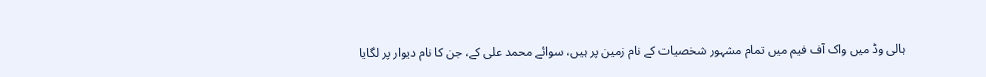ہالی وڈ میں واک آف فیم میں تمام مشہور شخصیات کے نام زمین پر ہیں، سوائے محمد علی کے، جن کا نام دیوار پر لگایا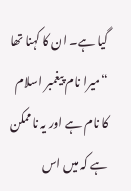گیا ہے۔ ان کا کہنا تھا “میرا نام پیغمبر اسلام کا نام ہے اور یہ ناممکن ہے کہ میں اس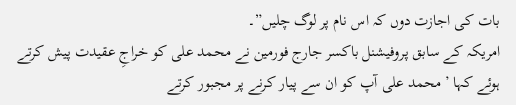بات کی اجازت دوں کہ اس نام پر لوگ چلیں”۔
امریکہ کے سابق پروفیشنل باکسر جارج فورمین نے محمد علی کو خراجِ عقیدت پیش کرتے ہوئے کہا ’محمد علی آپ کو ان سے پیار کرنے پر مجبور کرتے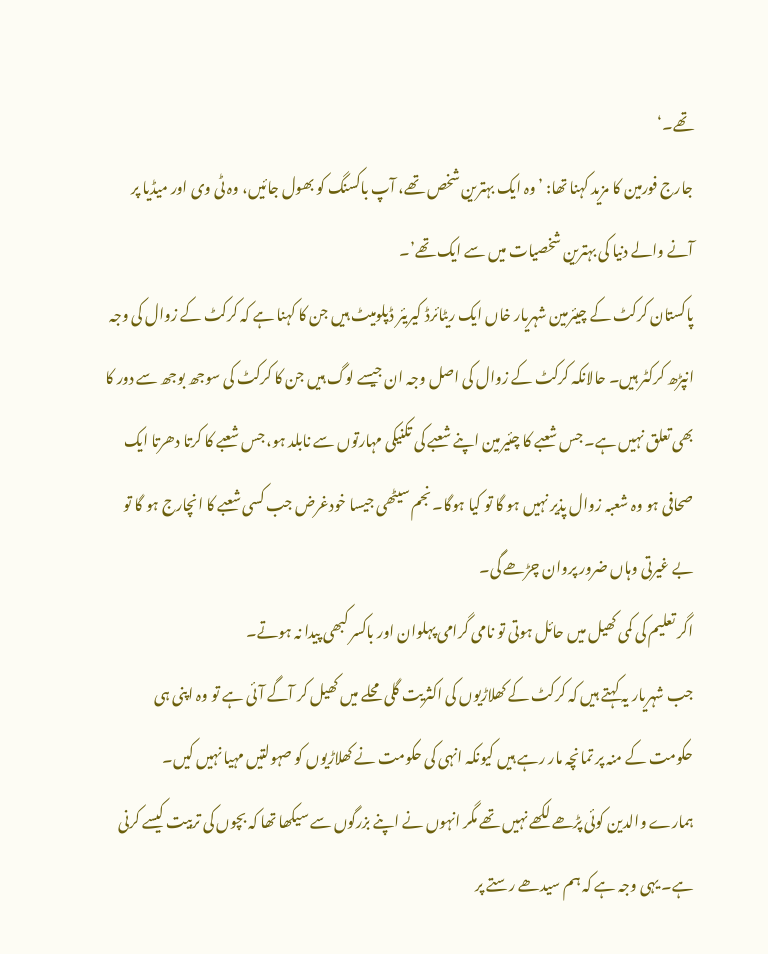تھے۔‘
جارج فورمین کا مزید کہنا تھا: ’ وہ ایک بہترین شخص تھے، آپ باکسنگ کو بھول جائیں، وہ ٹی وی اور میڈیا پر آنے والے دنیا کی بہترین شخصیات میں سے ایک تھے’۔
پاکستان کرکٹ کے چیئرمین شہریار خاں ایک ریٹائرڈ کیریئر ڈپلومیٹ ہیں جن کا کہنا ہے کہ کرکٹ کے زوال کی وجہ انپڑھ کرکٹر ہیں۔ حالانکہ کرکٹ کے زوال کی اصل وجہ ان جیسے لوگ ہیں جن کا کرکٹ کی سوجھ بوجھ سے دور کا بھی تعلق نہیں ہے۔ جس شعبے کا چئیرمین اپنے شعبے کی تکنیکی مہارتوں سے نابلد ہو، جس شعبے کا کرتا دھرتا ایک صحافی ہو وہ شعبہ زوال پذیر نہیں ہو گا تو کیا ہوگا۔ نجم سیٹھی جیسا خودغرض جب کسی شعبے کا انچارج ہو گا تو بے غیرتی وہاں ضرور پروان چڑھے گی۔
اگر تعلیم کی کمی کھیل میں حائل ہوتی تو نامی گرامی پہلوان اور باکسر کبھی پیدا نہ ہوتے۔
جب شہریار یہ کہتے ہیں کہ کرکٹ کے کھلاڑیوں کی اکثریت گلی محلے میں کھیل کر آگے آئی ہے تو وہ اپنی ہی حکومت کے منہ پر تمانچہ مار رہے ہیں کیونکہ انہی کی حکومت نے کھلاڑیوں کو صہولتیں مہیا نہیں کیں۔
ہمارے والدین کوئی پڑھے لکھے نہیں تھے مگر انہوں نے اپنے بزرگوں سے سیکھا تھا کہ بچوں کی تربیت کیسے کرنی ہے۔ یہی وجہ ہے کہ ہم سیدھے رستے پر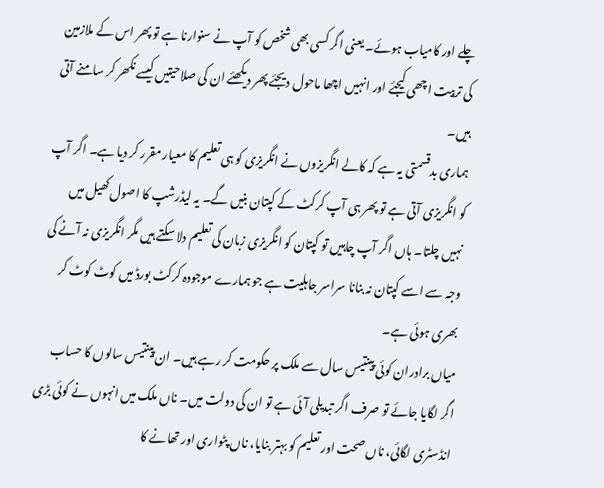چلے اور کامیاب ہوئے۔ یعنی اگر کسی بھی شخص کو آپ نے سنوارنا ہے تو پھر اس کے ملازمین کی تربیت اچھی کیجئے اور انہیں اچھا ماحول دیجئے پھر دیکھئے ان کی صلاحیتیں کیسے نکھر کر سامنے آتی ہیں۔
ہماری بدقسمتی یہ ہے کہ کالے انگریزوں نے انگریزی کو ہی تعلیم کا معیار مقرر کر دیا ہے۔ اگر آپ کو انگریزی آتی ہے تو پھر ہی آپ کرکٹ کے کپتان بنیں گے۔ یہ لیڈرشپ کا اصول کھیل میں نہیں چلتا۔ ہاں اگر آپ چاہیں تو کپتان کو انگریزی زبان کی تعلیم دلا سکتے ہیں مگر انگریزی نہ آنے کی وجہ سے اسے کپتان نہ بنانا سراسر جاہلیت ہے جو ہمارے موجودہ کرکٹ بورڈ میں کوٹ کوٹ کر بھری ہوئی ہے۔
میاں برادران کوئی پینتیس سال سے ملک پر حکومت کر رہے ہیں۔ ان پینتیس سالوں کا حساب اگر لگایا جائے تو صرف اگر تبدیلی آئی ہے تو ان کی دولت میں۔ ناں ملک میں انہوں نے کوئی بڑی انڈسٹری لگائی، ناں صحت اور تعلیم کو بہتر بنایا، ناں پٹواری اور تھانے کا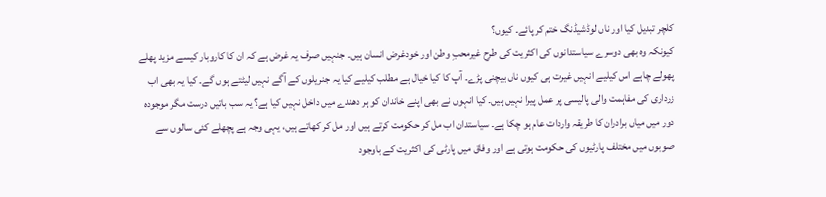کلچر تبدیل کیا اور ناں لوڈشیڈنگ ختم کر پائے۔ کیوں؟
کیونکہ وہ بھی دوسرے سیاستدانوں کی اکثریت کی طرح غیرمحبِ وطن اور خودغرض انسان ہیں۔ جنہیں صرف یہ غرض ہے کہ ان کا کاروبار کیسے مزید پھلے پھولے چاہے اس کیلیے انہیں غیرت ہی کیوں ناں بیچنی پڑے۔ آپ کا کیا خیال ہے مطلب کیلیے کیا یہ جنریلوں کے آگے نہیں لیٹتے ہوں گے۔ کیا یہ بھی اب زرداری کی مفاہمت والی پالیسی پر عمل پیرا نہیں ہیں۔ کیا انہوں نے بھی اپنے خاندان کو ہر دھندے میں داخل نہیں کیا ہے؟ یہ سب باتیں درست مگر موجودہ دور میں میاں برادران کا طریقہ واردات عام ہو چکا ہے۔ سیاستدان اب مل کر حکومت کرتے ہیں اور مل کر کھاتے ہیں، یہی وجہ ہے پچھلے کئی سالوں سے صوبوں میں مختلف پارٹیوں کی حکومت ہوتی ہے اور وفاق میں پارٹی کی اکثریت کے باوجود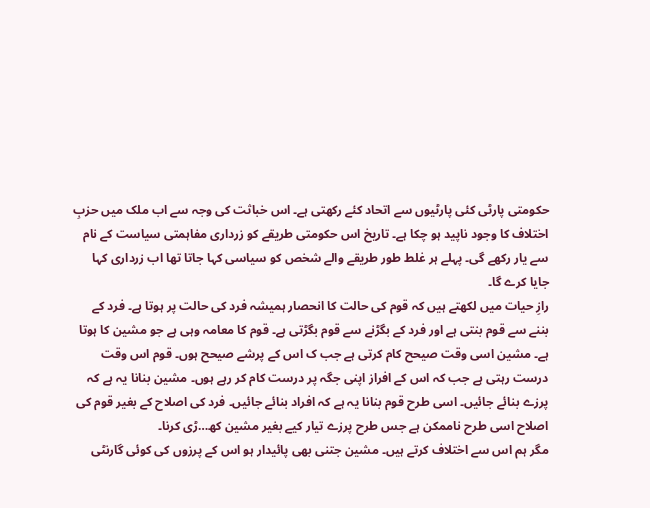حکومتی پارٹی کئی پارٹیوں سے اتحاد کئے رکھتی ہے۔ اس خباثت کی وجہ سے اب ملک میں حزبِ اختلاف کا وجود ناپید ہو چکا ہے۔ تاریخ اس حکومتی طریقے کو زرداری مفاہمتی سیاست کے نام سے یار رکھے گی۔ پہلے ہر غلط طور طریقے والے شخص کو سیاسی کہا جاتا تھا اب زرداری کہا جایا کرے گا۔
رازِ حیات میں لکھتے ہیں کہ قوم کی حالت کا انحصار ہمیشہ فرد کی حالت پر ہوتا ہے۔ فرد کے بننے سے قوم بنتی ہے اور فرد کے بگڑنے سے قوم بگڑتی ہے۔ قوم کا معامہ وہی ہے جو مشین کا ہوتا ہے۔ مشین اسی وقت صیحح کام کرتی ہے جب ک اس کے پرشے صیحح ہوں۔ قوم اس وقت درست رہتی ہے جب کہ اس کے افراز اپنی جگہ پر درست کام کر رہے ہوں۔ مشین بنانا یہ ہے کہ پرزے بنائے جائیں۔ اسی طرح قوم بنانا یہ ہے کہ افراد بنائے جائیں۔ فرد کی اصلاح کے بغیر قوم کی اصلاح اسی طرح ناممکن ہے جس طرح پرزے تیار کیے بغیر مشین کھ…ڑی کرنا۔
مگر ہم اس سے اختلاف کرتے ہیں۔ مشین جتنی بھی پائیدار ہو اس کے پرزوں کی کوئی گارنٹی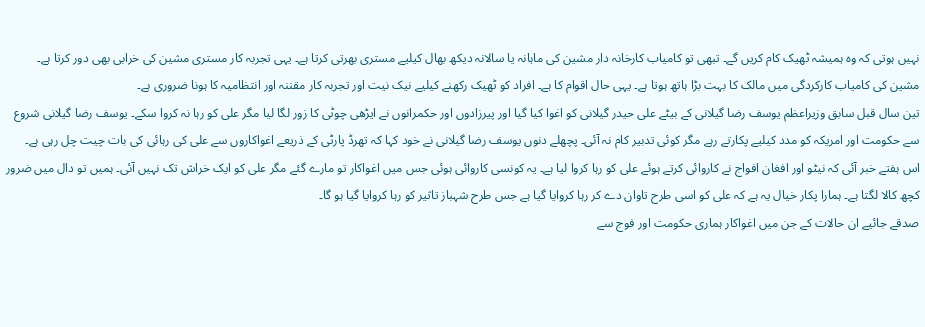نہیں ہوتی کہ وہ ہمیشہ ٹھیک کام کریں گے۔ تبھی تو کامیاب کارخانہ دار مشین کی ماہانہ یا سالانہ دیکھ بھال کیلیے مستری بھرتی کرتا ہے۔ یہی تجربہ کار مستری مشین کی خرابی بھی دور کرتا ہے۔ مشین کی کامیاب کارکردگی میں مالک کا بہت بڑا ہاتھ ہوتا ہے۔ یہی حال اقوام کا ہے۔ افراد کو ٹھیک رکھنے کیلیے نیک نیت اور تجربہ کار مقننہ اور انتظامیہ کا ہونا ضروری ہے۔
تین سال قبل سابق وزیراعظم یوسف رضا گیلانی کے بیٹے علی حیدر گیلانی کو اغوا کیا گیا اور پیرزادوں اور حکمرانوں نے ایڑھی چوٹی کا زور لگا لیا مگر علی کو رہا نہ کروا سکے۔ یوسف رضا گیلانی شروع سے حکومت اور امریکہ کو مدد کیلیے پکارتے رہے مگر کوئی تدبیر کام نہ آئی۔ پچھلے دنوں یوسف رضا گیلانی نے خود کہا کہ تھرڈ پارٹی کے ذریعے اغواکاروں سے علی کی رہائی کی بات چیت چل رہی ہے۔
اس ہفتے خبر آئی کہ نیٹو اور افغان افواج نے کاروائی کرتے ہوئے علی کو رہا کروا لیا ہے۔ یہ کونسی کاروائی ہوئی جس میں اغواکار تو مارے گئے مگر علی کو ایک خراش تک نہیں آئی۔ ہمیں تو دال میں ضرور کچھ کالا لگتا ہے۔ ہمارا پکار خیال یہ ہے کہ علی کو اسی طرح تاوان دے کر رہا کروایا گیا ہے جس طرح شہباز تاثیر کو رہا کروایا گیا ہو گا۔
صدقے جائیے ان حالات کے جن میں اغواکار ہماری حکومت اور فوج سے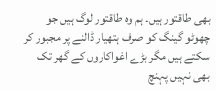بھی طاقتور ہیں۔ ہم وہ طاقتور لوگ ہیں جو چھوٹو گینگ کو صرف ہتھیار ڈالنے پر مجبور کر سکتے ہیں مگر بڑے اغواکاروں کے گھر تک بھی نہیں پہنچ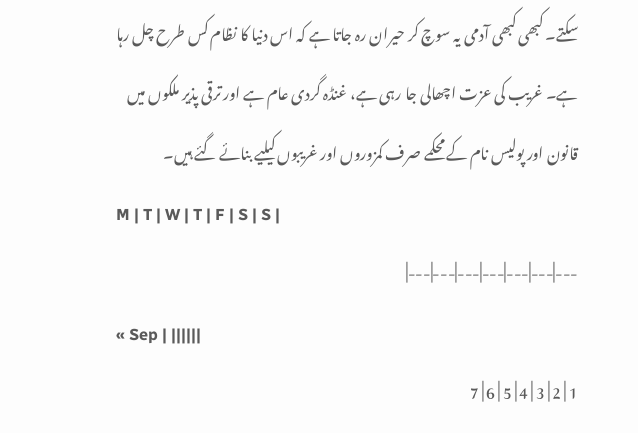سکتے۔ کبھی کبھی آدمی یہ سوچ کر حیران رہ جاتا ہے کہ اس دنیا کا نظام کس طرح چل رہا ہے۔ غریب کی عزت اچھالی جا رہی ہے، غنڈہ گردی عام ہے اور ترقی پذیر ملکوں میں قانون اور پولیس نام کے محکمے صرف کمزوروں اور غریبوں کیلیے بنائے گئے ہیں۔
M | T | W | T | F | S | S |
---|---|---|---|---|---|---|
« Sep | ||||||
1 | 2 | 3 | 4 | 5 | 6 | 7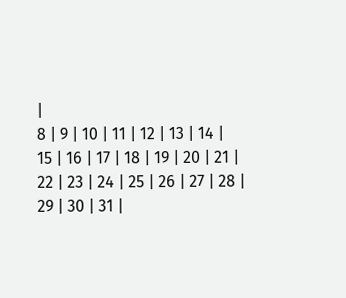|
8 | 9 | 10 | 11 | 12 | 13 | 14 |
15 | 16 | 17 | 18 | 19 | 20 | 21 |
22 | 23 | 24 | 25 | 26 | 27 | 28 |
29 | 30 | 31 |